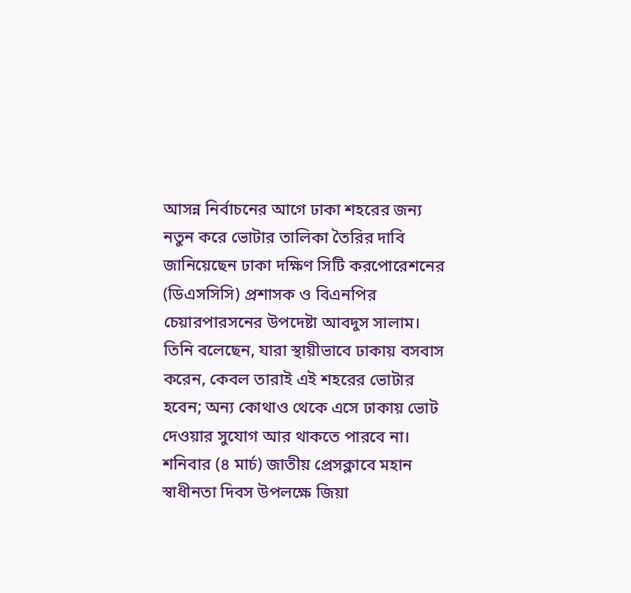আসন্ন নির্বাচনের আগে ঢাকা শহরের জন্য নতুন করে ভোটার তালিকা তৈরির দাবি জানিয়েছেন ঢাকা দক্ষিণ সিটি করপোরেশনের (ডিএসসিসি) প্রশাসক ও বিএনপির চেয়ারপারসনের উপদেষ্টা আবদুস সালাম।
তিনি বলেছেন, যারা স্থায়ীভাবে ঢাকায় বসবাস করেন, কেবল তারাই এই শহরের ভোটার হবেন; অন্য কোথাও থেকে এসে ঢাকায় ভোট দেওয়ার সুযোগ আর থাকতে পারবে না।
শনিবার (৪ মার্চ) জাতীয় প্রেসক্লাবে মহান স্বাধীনতা দিবস উপলক্ষে জিয়া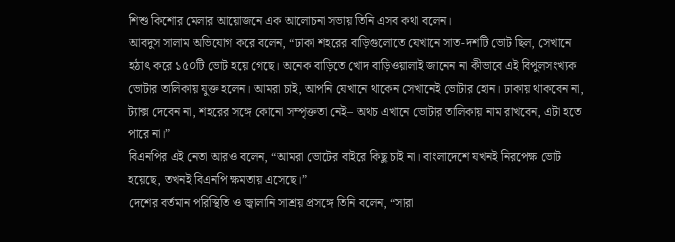শিশু কিশোর মেলার আয়োজনে এক আলোচনা সভায় তিনি এসব কথা বলেন।
আবদুস সালাম অভিযোগ করে বলেন, “ঢাকা শহরের বাড়িগুলোতে যেখানে সাত-দশটি ভোট ছিল, সেখানে হঠাৎ করে ১৫০টি ভোট হয়ে গেছে। অনেক বাড়িতে খোদ বাড়িওয়ালাই জানেন না কীভাবে এই বিপুলসংখ্যক ভোটার তালিকায় যুক্ত হলেন। আমরা চাই, আপনি যেখানে থাকেন সেখানেই ভোটার হোন। ঢাকায় থাকবেন না, ট্যাক্স দেবেন না, শহরের সঙ্গে কোনো সম্পৃক্ততা নেই– অথচ এখানে ভোটার তালিকায় নাম রাখবেন, এটা হতে পারে না।”
বিএনপির এই নেতা আরও বলেন, “আমরা ভোটের বাইরে কিছু চাই না। বাংলাদেশে যখনই নিরপেক্ষ ভোট হয়েছে, তখনই বিএনপি ক্ষমতায় এসেছে।”
দেশের বর্তমান পরিস্থিতি ও জ্বালানি সাশ্রয় প্রসঙ্গে তিনি বলেন, “সারা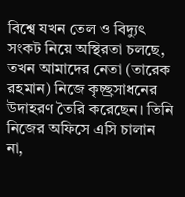বিশ্বে যখন তেল ও বিদ্যুৎ সংকট নিয়ে অস্থিরতা চলছে, তখন আমাদের নেতা (তারেক রহমান) নিজে কৃচ্ছ্রসাধনের উদাহরণ তৈরি করেছেন। তিনি নিজের অফিসে এসি চালান না,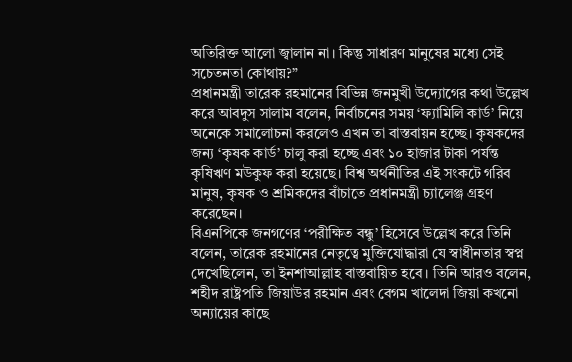অতিরিক্ত আলো জ্বালান না। কিন্তু সাধারণ মানুষের মধ্যে সেই সচেতনতা কোথায়?”
প্রধানমন্ত্রী তারেক রহমানের বিভিন্ন জনমুখী উদ্যোগের কথা উল্লেখ করে আবদুস সালাম বলেন, নির্বাচনের সময় ‘ফ্যামিলি কার্ড’ নিয়ে অনেকে সমালোচনা করলেও এখন তা বাস্তবায়ন হচ্ছে। কৃষকদের জন্য ‘কৃষক কার্ড’ চালু করা হচ্ছে এবং ১০ হাজার টাকা পর্যন্ত কৃষিঋণ মউকুফ করা হয়েছে। বিশ্ব অর্থনীতির এই সংকটে গরিব মানুষ, কৃষক ও শ্রমিকদের বাঁচাতে প্রধানমন্ত্রী চ্যালেঞ্জ গ্রহণ করেছেন।
বিএনপিকে জনগণের ‘পরীক্ষিত বন্ধু’ হিসেবে উল্লেখ করে তিনি বলেন, তারেক রহমানের নেতৃত্বে মুক্তিযোদ্ধারা যে স্বাধীনতার স্বপ্ন দেখেছিলেন, তা ইনশাআল্লাহ বাস্তবায়িত হবে। তিনি আরও বলেন, শহীদ রাষ্ট্রপতি জিয়াউর রহমান এবং বেগম খালেদা জিয়া কখনো অন্যায়ের কাছে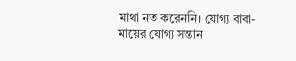মাথা নত করেননি। যোগ্য বাবা-মায়ের যোগ্য সন্তান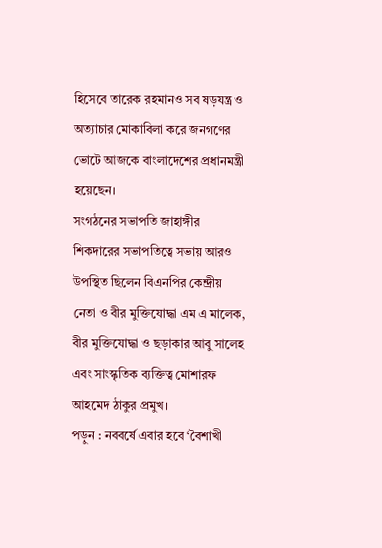হিসেবে তারেক রহমানও সব ষড়যন্ত্র ও অত্যাচার মোকাবিলা করে জনগণের ভোটে আজকে বাংলাদেশের প্রধানমন্ত্রী হয়েছেন।
সংগঠনের সভাপতি জাহাঙ্গীর শিকদারের সভাপতিত্বে সভায় আরও উপস্থিত ছিলেন বিএনপির কেন্দ্রীয় নেতা ও বীর মুক্তিযোদ্ধা এম এ মালেক, বীর মুক্তিযোদ্ধা ও ছড়াকার আবু সালেহ এবং সাংস্কৃতিক ব্যক্তিত্ব মোশারফ আহমেদ ঠাকুর প্রমুখ।
পড়ুন : নববর্ষে এবার হবে ‘বৈশাখী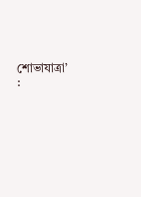শোভাযাত্রা’ :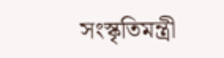সংস্কৃতিমন্ত্রী